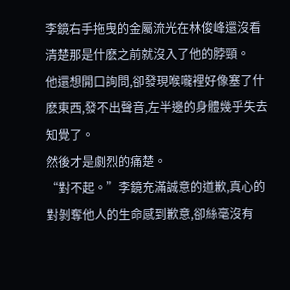李鏡右手拖曳的金屬流光在林俊峰還沒看清楚那是什麽之前就沒入了他的脖頸。
他還想開口詢問,卻發現喉嚨裡好像塞了什麽東西,發不出聲音,左半邊的身體幾乎失去知覺了。
然後才是劇烈的痛楚。
“對不起。”李鏡充滿誠意的道歉,真心的對剝奪他人的生命感到歉意,卻絲毫沒有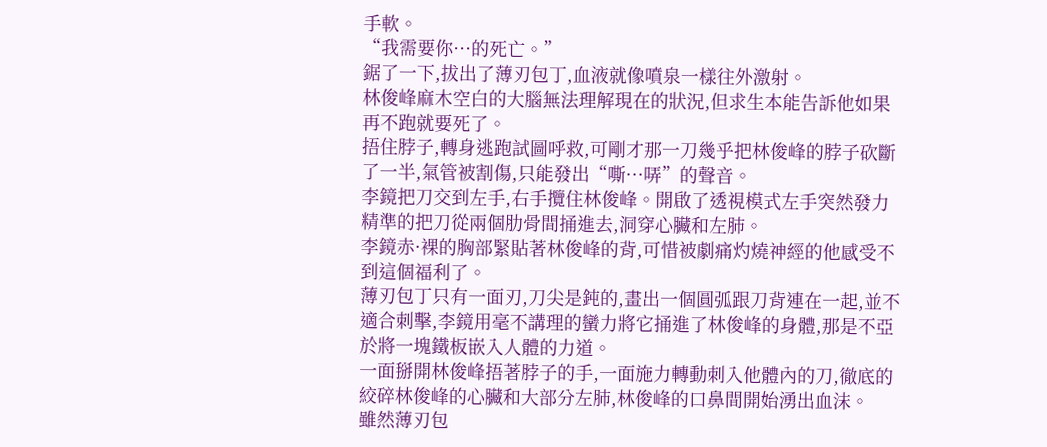手軟。
“我需要你···的死亡。”
鋸了一下,拔出了薄刃包丁,血液就像噴泉一樣往外激射。
林俊峰麻木空白的大腦無法理解現在的狀況,但求生本能告訴他如果再不跑就要死了。
捂住脖子,轉身逃跑試圖呼救,可剛才那一刀幾乎把林俊峰的脖子砍斷了一半,氣管被割傷,只能發出“嘶···哢”的聲音。
李鏡把刀交到左手,右手攬住林俊峰。開啟了透視模式左手突然發力精準的把刀從兩個肋骨間捅進去,洞穿心臟和左肺。
李鏡赤·裸的胸部緊貼著林俊峰的背,可惜被劇痛灼燒神經的他感受不到這個福利了。
薄刃包丁只有一面刃,刀尖是鈍的,畫出一個圓弧跟刀背連在一起,並不適合刺擊,李鏡用毫不講理的蠻力將它捅進了林俊峰的身體,那是不亞於將一塊鐵板嵌入人體的力道。
一面掰開林俊峰捂著脖子的手,一面施力轉動刺入他體內的刀,徹底的絞碎林俊峰的心臟和大部分左肺,林俊峰的口鼻間開始湧出血沫。
雖然薄刃包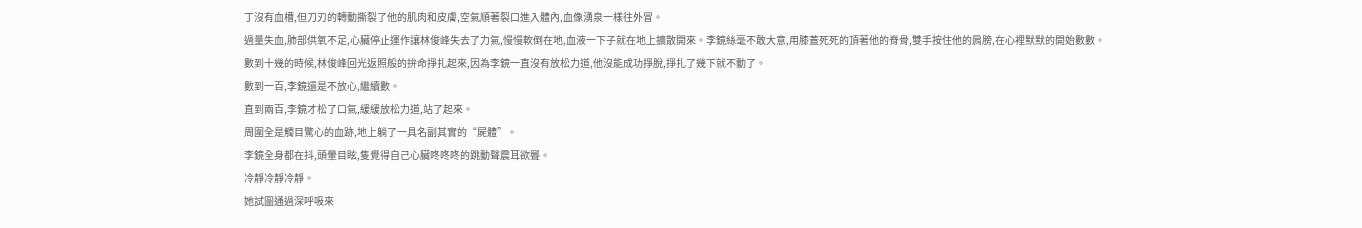丁沒有血槽,但刀刃的轉動撕裂了他的肌肉和皮膚,空氣順著裂口進入體內,血像湧泉一樣往外冒。
過量失血,肺部供氧不足,心臟停止運作讓林俊峰失去了力氣,慢慢軟倒在地,血液一下子就在地上擴散開來。李鏡絲毫不敢大意,用膝蓋死死的頂著他的脊骨,雙手按住他的肩膀,在心裡默默的開始數數。
數到十幾的時候,林俊峰回光返照般的拚命掙扎起來,因為李鏡一直沒有放松力道,他沒能成功掙脫,掙扎了幾下就不動了。
數到一百,李鏡還是不放心,繼續數。
直到兩百,李鏡才松了口氣,緩緩放松力道,站了起來。
周圍全是觸目驚心的血跡,地上躺了一具名副其實的“屍體”。
李鏡全身都在抖,頭暈目眩,隻覺得自己心臟咚咚咚的跳動聲震耳欲聾。
冷靜冷靜冷靜。
她試圖通過深呼吸來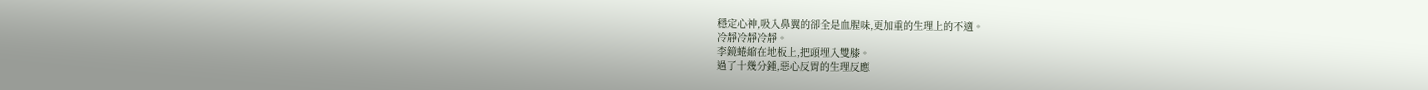穩定心神,吸入鼻翼的卻全是血腥味,更加重的生理上的不適。
冷靜冷靜冷靜。
李鏡蜷縮在地板上,把頭埋入雙膝。
過了十幾分鍾,惡心反胃的生理反應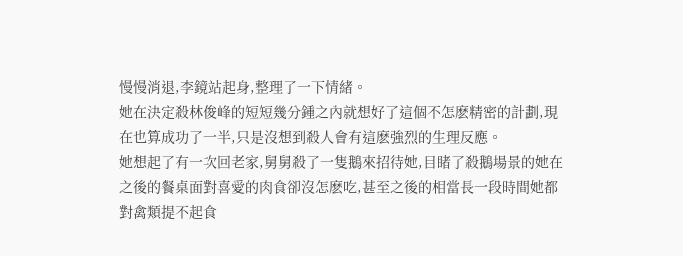慢慢消退,李鏡站起身,整理了一下情緒。
她在決定殺林俊峰的短短幾分鍾之內就想好了這個不怎麽精密的計劃,現在也算成功了一半,只是沒想到殺人會有這麽強烈的生理反應。
她想起了有一次回老家,舅舅殺了一隻鵝來招待她,目睹了殺鵝場景的她在之後的餐桌面對喜愛的肉食卻沒怎麽吃,甚至之後的相當長一段時間她都對禽類提不起食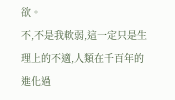欲。
不,不是我軟弱,這一定只是生理上的不適,人類在千百年的進化過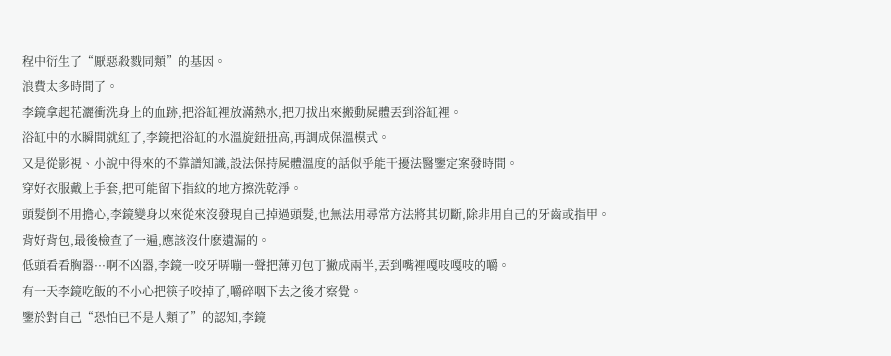程中衍生了“厭惡殺戮同類”的基因。
浪費太多時間了。
李鏡拿起花灑衝洗身上的血跡,把浴缸裡放滿熱水,把刀拔出來搬動屍體丟到浴缸裡。
浴缸中的水瞬間就紅了,李鏡把浴缸的水溫旋鈕扭高,再調成保溫模式。
又是從影視、小說中得來的不靠譜知識,設法保持屍體溫度的話似乎能干擾法醫鑒定案發時間。
穿好衣服戴上手套,把可能留下指紋的地方擦洗乾淨。
頭髮倒不用擔心,李鏡變身以來從來沒發現自己掉過頭髮,也無法用尋常方法將其切斷,除非用自己的牙齒或指甲。
背好背包,最後檢查了一遍,應該沒什麽遺漏的。
低頭看看胸器···啊不凶器,李鏡一咬牙哢嘣一聲把薄刃包丁撇成兩半,丟到嘴裡嘎吱嘎吱的嚼。
有一天李鏡吃飯的不小心把筷子咬掉了,嚼碎咽下去之後才察覺。
鑒於對自己“恐怕已不是人類了”的認知,李鏡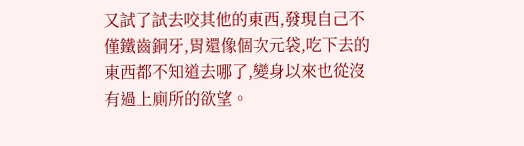又試了試去咬其他的東西,發現自己不僅鐵齒銅牙,胃還像個次元袋,吃下去的東西都不知道去哪了,變身以來也從沒有過上廁所的欲望。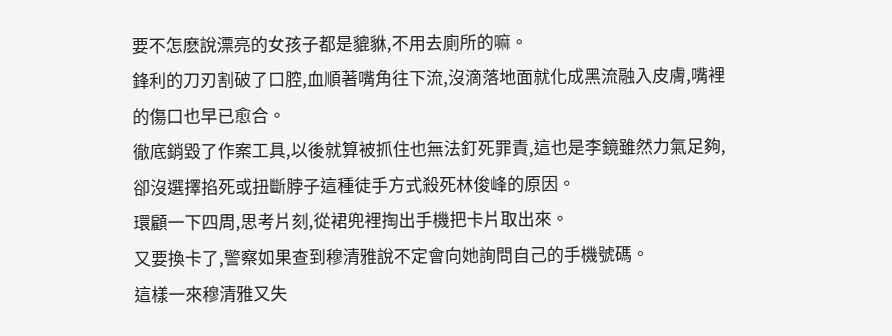要不怎麽說漂亮的女孩子都是貔貅,不用去廁所的嘛。
鋒利的刀刃割破了口腔,血順著嘴角往下流,沒滴落地面就化成黑流融入皮膚,嘴裡的傷口也早已愈合。
徹底銷毀了作案工具,以後就算被抓住也無法釘死罪責,這也是李鏡雖然力氣足夠,卻沒選擇掐死或扭斷脖子這種徒手方式殺死林俊峰的原因。
環顧一下四周,思考片刻,從裙兜裡掏出手機把卡片取出來。
又要換卡了,警察如果查到穆清雅說不定會向她詢問自己的手機號碼。
這樣一來穆清雅又失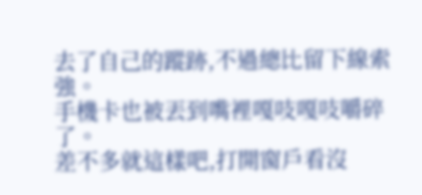去了自己的蹤跡,不過總比留下線索強。
手機卡也被丟到嘴裡嘎吱嘎吱嚼碎了。
差不多就這樣吧,打開窗戶看沒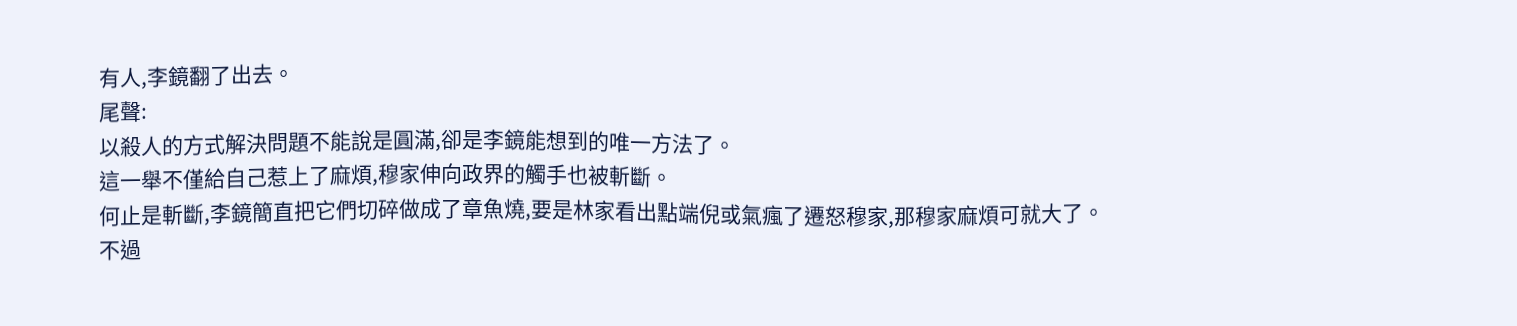有人,李鏡翻了出去。
尾聲:
以殺人的方式解決問題不能說是圓滿,卻是李鏡能想到的唯一方法了。
這一舉不僅給自己惹上了麻煩,穆家伸向政界的觸手也被斬斷。
何止是斬斷,李鏡簡直把它們切碎做成了章魚燒,要是林家看出點端倪或氣瘋了遷怒穆家,那穆家麻煩可就大了。
不過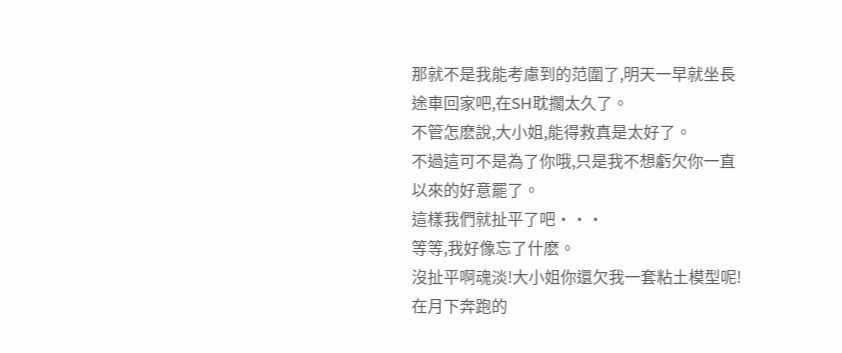那就不是我能考慮到的范圍了,明天一早就坐長途車回家吧,在SH耽擱太久了。
不管怎麽說,大小姐,能得救真是太好了。
不過這可不是為了你哦,只是我不想虧欠你一直以來的好意罷了。
這樣我們就扯平了吧···
等等,我好像忘了什麽。
沒扯平啊魂淡!大小姐你還欠我一套粘土模型呢!
在月下奔跑的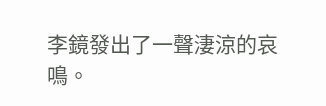李鏡發出了一聲淒涼的哀鳴。